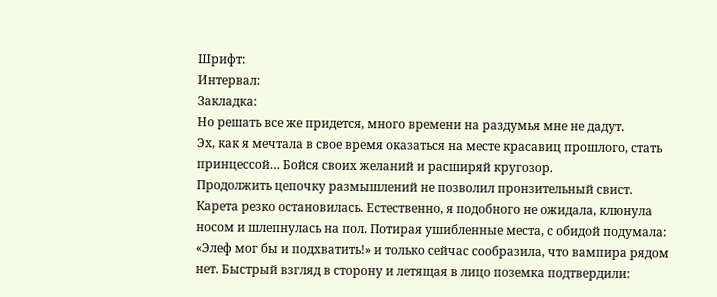Шрифт:
Интервал:
Закладка:
Но решать все же придется, много времени на раздумья мне не дадут.
Эх, как я мечтала в свое время оказаться на месте красавиц прошлого, стать принцессой… Бойся своих желаний и расширяй кругозор.
Продолжить цепочку размышлений не позволил пронзительный свист.
Карета резко остановилась. Естественно, я подобного не ожидала, клюнула носом и шлепнулась на пол. Потирая ушибленные места, с обидой подумала: «Элеф мог бы и подхватить!» и только сейчас сообразила, что вампира рядом нет. Быстрый взгляд в сторону и летящая в лицо поземка подтвердили: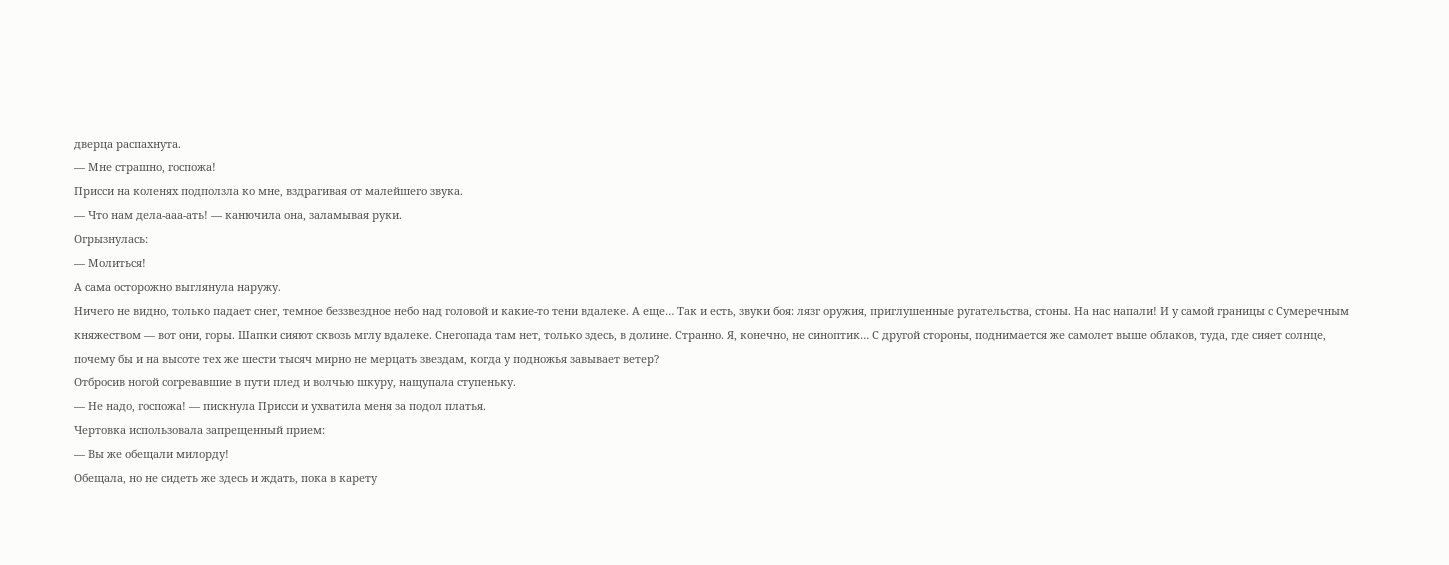дверца распахнута.
— Мне страшно, госпожа!
Присси на коленях подползла ко мне, вздрагивая от малейшего звука.
— Что нам дела-ааа-ать! — канючила она, заламывая руки.
Огрызнулась:
— Молиться!
А сама осторожно выглянула наружу.
Ничего не видно, только падает снег, темное беззвездное небо над головой и какие-то тени вдалеке. А еще… Так и есть, звуки боя: лязг оружия, приглушенные ругательства, стоны. На нас напали! И у самой границы с Сумеречным княжеством — вот они, горы. Шапки сияют сквозь мглу вдалеке. Снегопада там нет, только здесь, в долине. Странно. Я, конечно, не синоптик… С другой стороны, поднимается же самолет выше облаков, туда, где сияет солнце, почему бы и на высоте тех же шести тысяч мирно не мерцать звездам, когда у подножья завывает ветер?
Отбросив ногой согревавшие в пути плед и волчью шкуру, нащупала ступеньку.
— Не надо, госпожа! — пискнула Присси и ухватила меня за подол платья.
Чертовка использовала запрещенный прием:
— Вы же обещали милорду!
Обещала, но не сидеть же здесь и ждать, пока в карету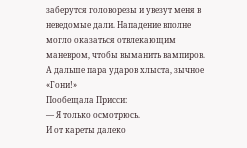заберутся головорезы и увезут меня в неведомые дали. Нападение вполне могло оказаться отвлекающим маневром, чтобы выманить вампиров. А дальше пара ударов хлыста, зычное «Гони!»
Пообещала Присси:
— Я только осмотрюсь.
И от кареты далеко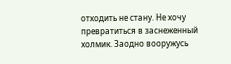отходить не стану. Не хочу превратиться в заснеженный холмик. Заодно вооружусь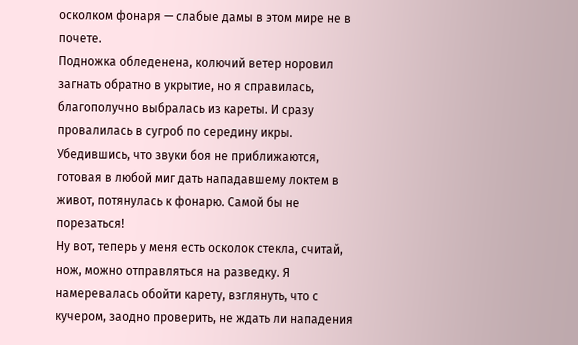осколком фонаря — слабые дамы в этом мире не в почете.
Подножка обледенена, колючий ветер норовил загнать обратно в укрытие, но я справилась, благополучно выбралась из кареты. И сразу провалилась в сугроб по середину икры.
Убедившись, что звуки боя не приближаются, готовая в любой миг дать нападавшему локтем в живот, потянулась к фонарю. Самой бы не порезаться!
Ну вот, теперь у меня есть осколок стекла, считай, нож, можно отправляться на разведку. Я намеревалась обойти карету, взглянуть, что с кучером, заодно проверить, не ждать ли нападения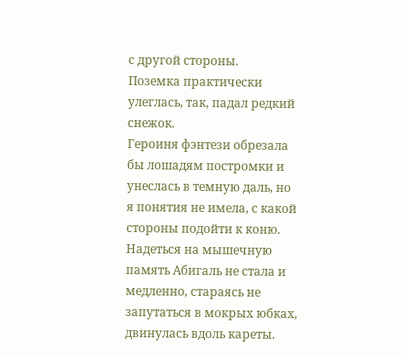с другой стороны.
Поземка практически улеглась, так, падал редкий снежок.
Героиня фэнтези обрезала бы лошадям постромки и унеслась в темную даль, но я понятия не имела, с какой стороны подойти к коню. Надеться на мышечную память Абигаль не стала и медленно, стараясь не запутаться в мокрых юбках, двинулась вдоль кареты.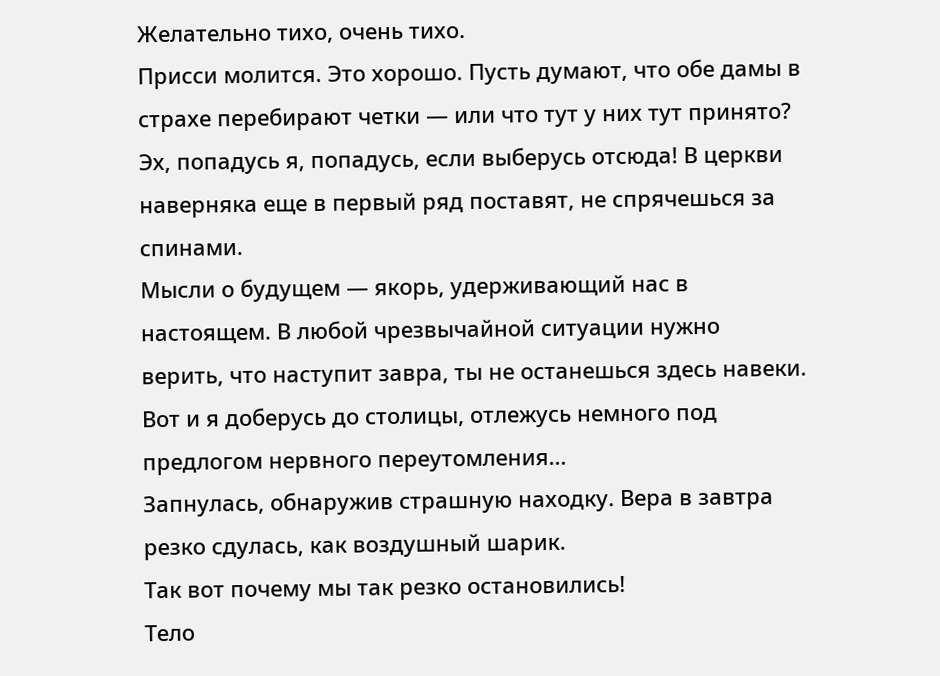Желательно тихо, очень тихо.
Присси молится. Это хорошо. Пусть думают, что обе дамы в страхе перебирают четки — или что тут у них тут принято? Эх, попадусь я, попадусь, если выберусь отсюда! В церкви наверняка еще в первый ряд поставят, не спрячешься за спинами.
Мысли о будущем — якорь, удерживающий нас в настоящем. В любой чрезвычайной ситуации нужно верить, что наступит завра, ты не останешься здесь навеки. Вот и я доберусь до столицы, отлежусь немного под предлогом нервного переутомления…
Запнулась, обнаружив страшную находку. Вера в завтра резко сдулась, как воздушный шарик.
Так вот почему мы так резко остановились!
Тело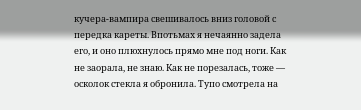кучера-вампира свешивалось вниз головой с передка кареты. Впотьмах я нечаянно задела его, и оно плюхнулось прямо мне под ноги. Как не заорала, не знаю. Как не порезалась, тоже — осколок стекла я обронила. Тупо смотрела на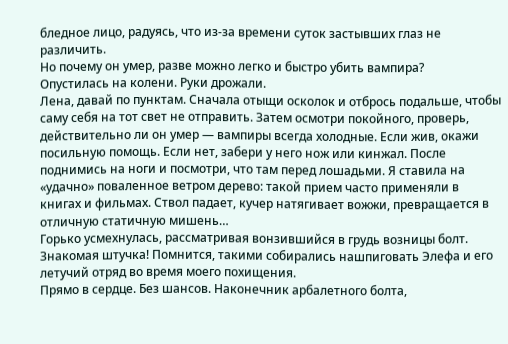бледное лицо, радуясь, что из-за времени суток застывших глаз не различить.
Но почему он умер, разве можно легко и быстро убить вампира?
Опустилась на колени. Руки дрожали.
Лена, давай по пунктам. Сначала отыщи осколок и отбрось подальше, чтобы саму себя на тот свет не отправить. Затем осмотри покойного, проверь, действительно ли он умер — вампиры всегда холодные. Если жив, окажи посильную помощь. Если нет, забери у него нож или кинжал. После поднимись на ноги и посмотри, что там перед лошадьми. Я ставила на «удачно» поваленное ветром дерево: такой прием часто применяли в книгах и фильмах. Ствол падает, кучер натягивает вожжи, превращается в отличную статичную мишень…
Горько усмехнулась, рассматривая вонзившийся в грудь возницы болт. Знакомая штучка! Помнится, такими собирались нашпиговать Элефа и его летучий отряд во время моего похищения.
Прямо в сердце. Без шансов. Наконечник арбалетного болта,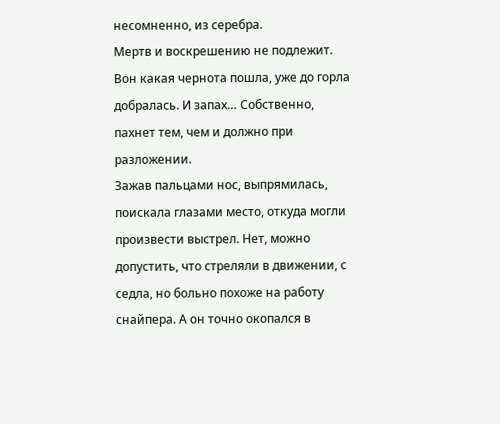несомненно, из серебра.
Мертв и воскрешению не подлежит. Вон какая чернота пошла, уже до горла добралась. И запах… Собственно, пахнет тем, чем и должно при разложении.
Зажав пальцами нос, выпрямилась, поискала глазами место, откуда могли произвести выстрел. Нет, можно допустить, что стреляли в движении, с седла, но больно похоже на работу снайпера. А он точно окопался в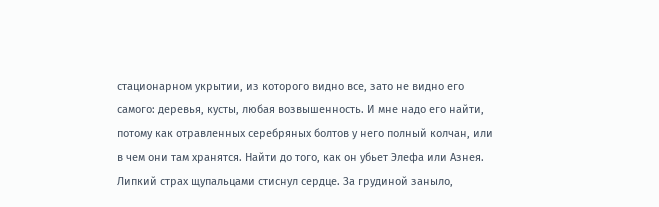стационарном укрытии, из которого видно все, зато не видно его самого: деревья, кусты, любая возвышенность. И мне надо его найти, потому как отравленных серебряных болтов у него полный колчан, или в чем они там хранятся. Найти до того, как он убьет Элефа или Азнея.
Липкий страх щупальцами стиснул сердце. За грудиной заныло,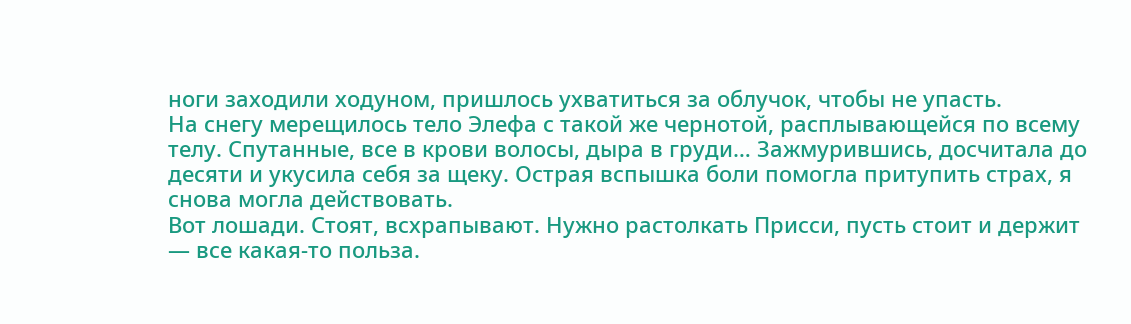ноги заходили ходуном, пришлось ухватиться за облучок, чтобы не упасть.
На снегу мерещилось тело Элефа с такой же чернотой, расплывающейся по всему телу. Спутанные, все в крови волосы, дыра в груди… Зажмурившись, досчитала до десяти и укусила себя за щеку. Острая вспышка боли помогла притупить страх, я снова могла действовать.
Вот лошади. Стоят, всхрапывают. Нужно растолкать Присси, пусть стоит и держит — все какая-то польза.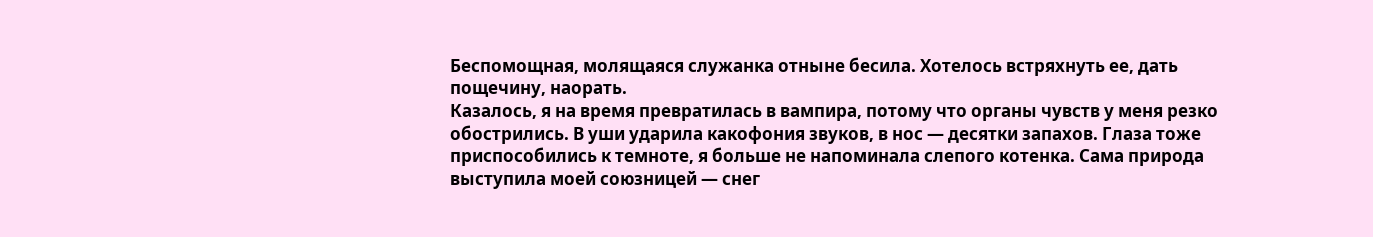Беспомощная, молящаяся служанка отныне бесила. Хотелось встряхнуть ее, дать пощечину, наорать.
Казалось, я на время превратилась в вампира, потому что органы чувств у меня резко обострились. В уши ударила какофония звуков, в нос — десятки запахов. Глаза тоже приспособились к темноте, я больше не напоминала слепого котенка. Сама природа выступила моей союзницей — снег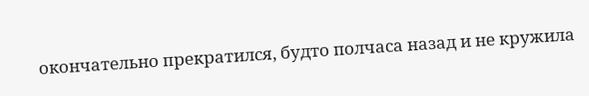окончательно прекратился, будто полчаса назад и не кружила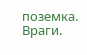поземка.
Враги.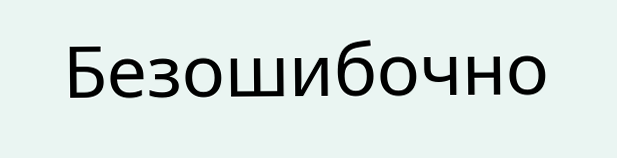Безошибочно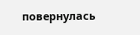повернулась